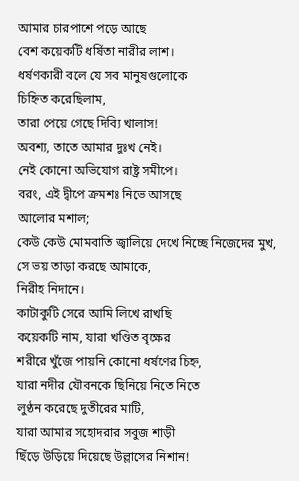আমার চারপাশে পড়ে আছে
বেশ কয়েকটি ধর্ষিতা নারীর লাশ।
ধর্ষণকারী বলে যে সব মানুষগুলোকে
চিহ্নিত করেছিলাম,
তারা পেয়ে গেছে দিব্যি খালাস!
অবশ্য, তাতে আমার দুঃখ নেই।
নেই কোনো অভিযোগ রাষ্ট্র সমীপে।
বরং, এই দ্বীপে ক্রমশঃ নিভে আসছে
আলোর মশাল;
কেউ কেউ মোমবাতি জ্বালিয়ে দেখে নিচ্ছে নিজেদের মুখ,
সে ভয় তাড়া করছে আমাকে,
নিরীহ নিদানে।
কাটাকুটি সেরে আমি লিখে রাখছি
কয়েকটি নাম, যারা খণ্ডিত বৃক্ষের
শরীরে খুঁজে পায়নি কোনো ধর্ষণের চিহ্ন,
যারা নদীর যৌবনকে ছিনিয়ে নিতে নিতে
লুণ্ঠন করেছে দুতীরের মাটি,
যারা আমার সহোদরার সবুজ শাড়ী
ছিঁড়ে উড়িয়ে দিয়েছে উল্লাসের নিশান!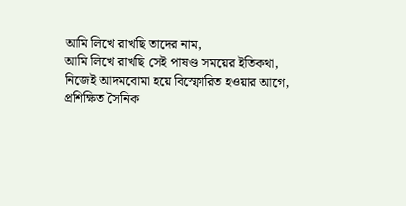আমি লিখে রাখছি তাদের নাম,
আমি লিখে রাখছি সেই পাষণ্ড সময়ের ইতিকথা,
নিজেই আদমবোমা হয়ে বিস্ফোরিত হওয়ার আগে,
প্রশিক্ষিত সৈনিক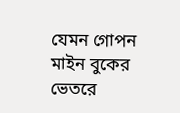যেমন গোপন মাইন বুকের ভেতরে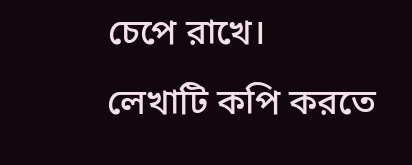চেপে রাখে।
লেখাটি কপি করতে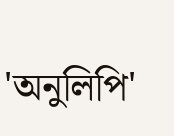'অনুলিপি'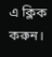এ ক্লিক করুন।